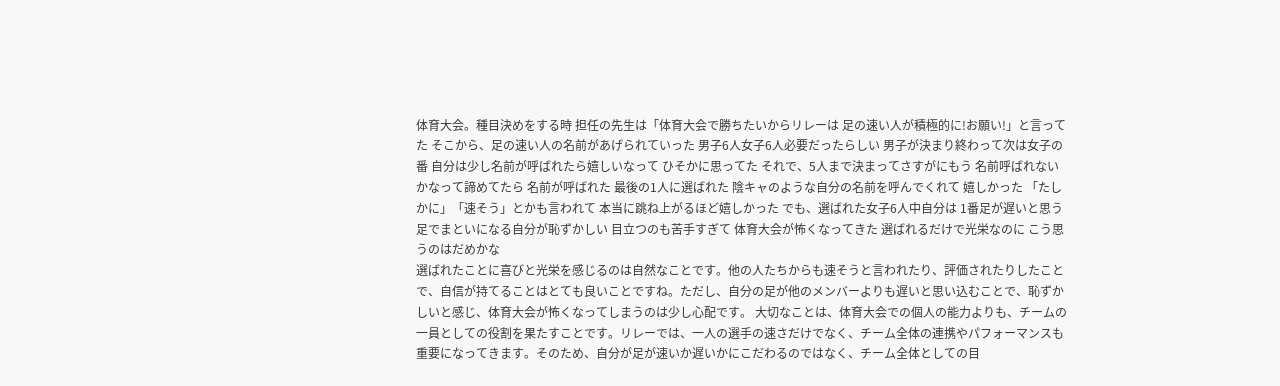体育大会。種目決めをする時 担任の先生は「体育大会で勝ちたいからリレーは 足の速い人が積極的に!お願い!」と言ってた そこから、足の速い人の名前があげられていった 男子6人女子6人必要だったらしい 男子が決まり終わって次は女子の番 自分は少し名前が呼ばれたら嬉しいなって ひそかに思ってた それで、5人まで決まってさすがにもう 名前呼ばれないかなって諦めてたら 名前が呼ばれた 最後の1人に選ばれた 陰キャのような自分の名前を呼んでくれて 嬉しかった 「たしかに」「速そう」とかも言われて 本当に跳ね上がるほど嬉しかった でも、選ばれた女子6人中自分は 1番足が遅いと思う 足でまといになる自分が恥ずかしい 目立つのも苦手すぎて 体育大会が怖くなってきた 選ばれるだけで光栄なのに こう思うのはだめかな
選ばれたことに喜びと光栄を感じるのは自然なことです。他の人たちからも速そうと言われたり、評価されたりしたことで、自信が持てることはとても良いことですね。ただし、自分の足が他のメンバーよりも遅いと思い込むことで、恥ずかしいと感じ、体育大会が怖くなってしまうのは少し心配です。 大切なことは、体育大会での個人の能力よりも、チームの一員としての役割を果たすことです。リレーでは、一人の選手の速さだけでなく、チーム全体の連携やパフォーマンスも重要になってきます。そのため、自分が足が速いか遅いかにこだわるのではなく、チーム全体としての目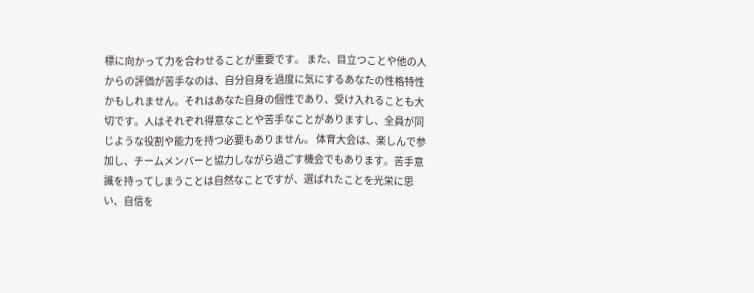標に向かって力を合わせることが重要です。 また、目立つことや他の人からの評価が苦手なのは、自分自身を過度に気にするあなたの性格特性かもしれません。それはあなた自身の個性であり、受け入れることも大切です。人はそれぞれ得意なことや苦手なことがありますし、全員が同じような役割や能力を持つ必要もありません。 体育大会は、楽しんで参加し、チームメンバーと協力しながら過ごす機会でもあります。苦手意識を持ってしまうことは自然なことですが、選ばれたことを光栄に思い、自信を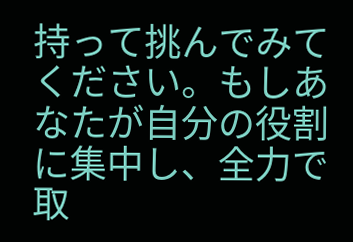持って挑んでみてください。もしあなたが自分の役割に集中し、全力で取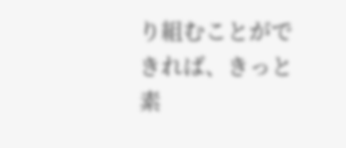り組むことができれば、きっと素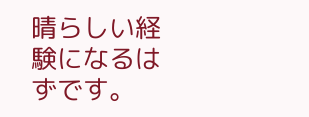晴らしい経験になるはずです。